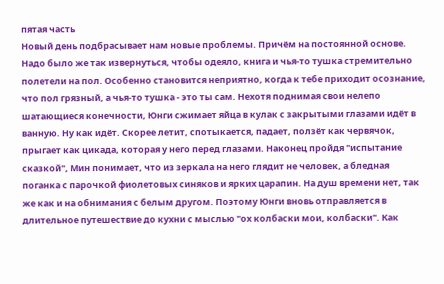пятая часть
Новый день подбрасывает нам новые проблемы. Причём на постоянной основе.
Надо было же так извернуться, чтобы одеяло, книга и чья-то тушка стремительно полетели на пол. Особенно становится неприятно, когда к тебе приходит осознание, что пол грязный, а чья-то тушка - это ты сам. Нехотя поднимая свои нелепо шатающиеся конечности, Юнги сжимает яйца в кулак с закрытыми глазами идёт в ванную. Ну как идёт. Скорее летит, спотыкается, падает, ползёт как червячок, прыгает как цикада, которая у него перед глазами. Наконец пройдя "испытание сказкой", Мин понимает, что из зеркала на него глядит не человек, а бледная поганка с парочкой фиолетовых синяков и ярких царапин. На душ времени нет, так же как и на обнимания с белым другом. Поэтому Юнги вновь отправляется в длительное путешествие до кухни с мыслью "ох колбаски мои, колбаски". Как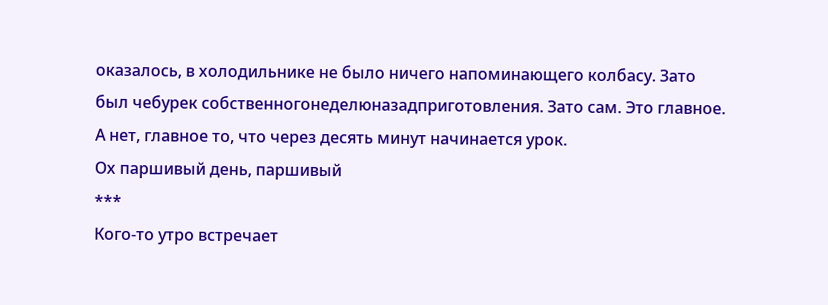оказалось, в холодильнике не было ничего напоминающего колбасу. Зато был чебурек собственногонеделюназадприготовления. Зато сам. Это главное. А нет, главное то, что через десять минут начинается урок.
Ох паршивый день, паршивый
***
Кого-то утро встречает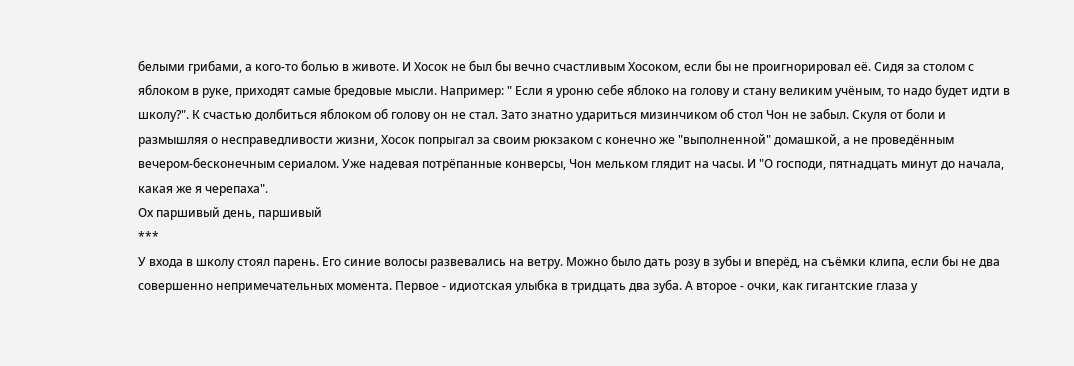белыми грибами, а кого-то болью в животе. И Хосок не был бы вечно счастливым Хосоком, если бы не проигнорировал её. Сидя за столом с яблоком в руке, приходят самые бредовые мысли. Например: " Если я уроню себе яблоко на голову и стану великим учёным, то надо будет идти в школу?". К счастью долбиться яблоком об голову он не стал. Зато знатно удариться мизинчиком об стол Чон не забыл. Скуля от боли и размышляя о несправедливости жизни, Хосок попрыгал за своим рюкзаком с конечно же "выполненной" домашкой, а не проведённым вечером-бесконечным сериалом. Уже надевая потрёпанные конверсы, Чон мельком глядит на часы. И "О господи, пятнадцать минут до начала, какая же я черепаха".
Ох паршивый день, паршивый
***
У входа в школу стоял парень. Его синие волосы развевались на ветру. Можно было дать розу в зубы и вперёд, на съёмки клипа, если бы не два совершенно непримечательных момента. Первое - идиотская улыбка в тридцать два зуба. А второе - очки, как гигантские глаза у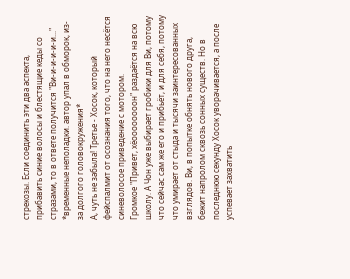стрекозы. Если соединить эти два аспекта, прибавить синие волосы и блестящие кеды со стразами, то в ответе получится "Ви-и-и-и-и-и..."
*временные неполадки. автор упал в обморок, из-за долгого головокружения*
А, чуть не забыла! Третье - Хосок, который фейспалмит от осознания того, что на него несётся синеволосое приведение с мотором.
Громкое "Привет, хёоооооооон" раздаётся на всю школу. А Чон уже выбирает гробики для Ви, потому что сейчас сам же его и прибьёт, и для себя, потому что умирает от стыда и тысячи заинтересованных взглядов. Ви, в попытке обнять нового друга, бежит напролом сквозь сонных существ. Но в последнюю секунду Хосок уворачивается, а после успевает захватить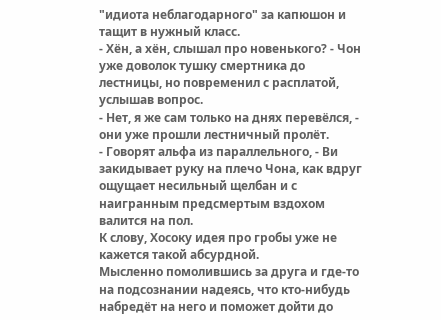"идиота неблагодарного" за капюшон и тащит в нужный класс.
- Хён, а хён, слышал про новенького? - Чон уже доволок тушку смертника до лестницы, но повременил с расплатой, услышав вопрос.
- Нет, я же сам только на днях перевёлся, - они уже прошли лестничный пролёт.
- Говорят альфа из параллельного, - Ви закидывает руку на плечо Чона, как вдруг ощущает несильный щелбан и с наигранным предсмертым вздохом валится на пол.
К слову, Хосоку идея про гробы уже не кажется такой абсурдной.
Мысленно помолившись за друга и где-то на подсознании надеясь, что кто-нибудь набредёт на него и поможет дойти до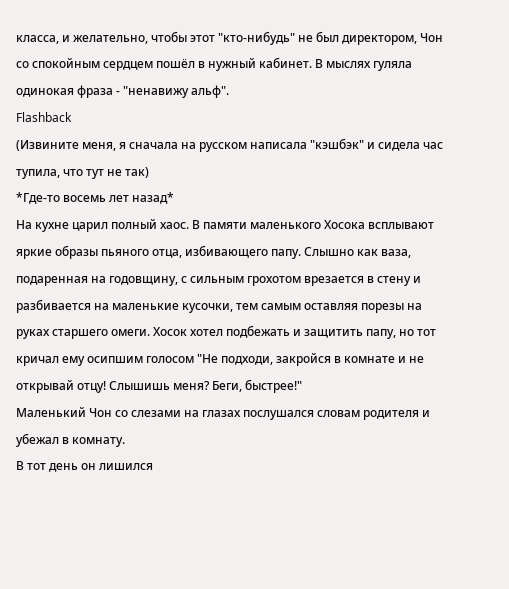класса, и желательно, чтобы этот "кто-нибудь" не был директором, Чон со спокойным сердцем пошёл в нужный кабинет. В мыслях гуляла одинокая фраза - "ненавижу альф".
Flashback
(Извините меня, я сначала на русском написала "кэшбэк" и сидела час тупила, что тут не так)
*Где-то восемь лет назад*
На кухне царил полный хаос. В памяти маленького Хосока всплывают яркие образы пьяного отца, избивающего папу. Слышно как ваза, подаренная на годовщину, с сильным грохотом врезается в стену и разбивается на маленькие кусочки, тем самым оставляя порезы на руках старшего омеги. Хосок хотел подбежать и защитить папу, но тот кричал ему осипшим голосом "Не подходи, закройся в комнате и не открывай отцу! Слышишь меня? Беги, быстрее!"
Маленький Чон со слезами на глазах послушался словам родителя и убежал в комнату.
В тот день он лишился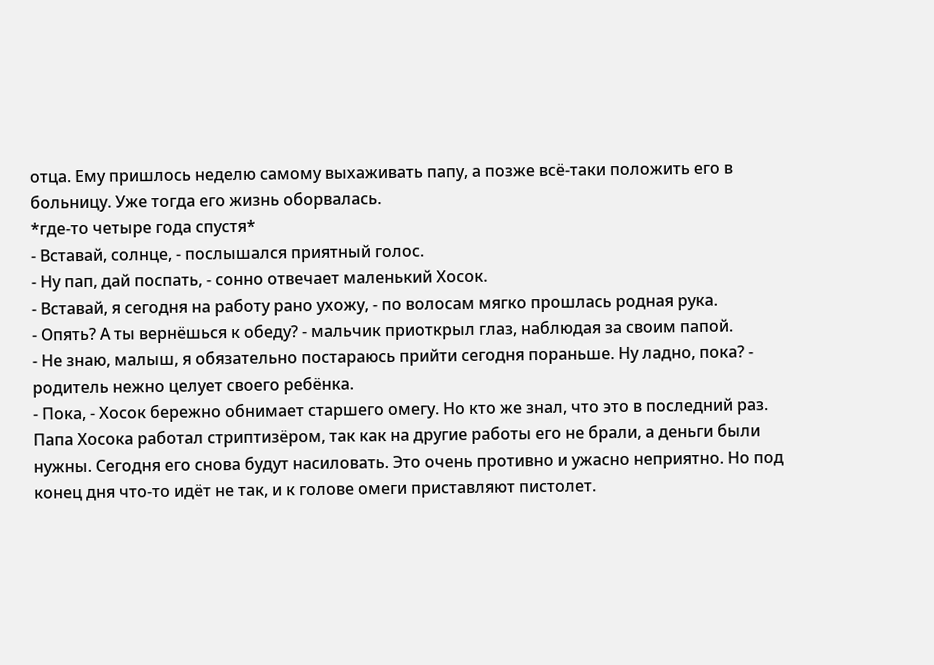отца. Ему пришлось неделю самому выхаживать папу, а позже всё-таки положить его в больницу. Уже тогда его жизнь оборвалась.
*где-то четыре года спустя*
- Вставай, солнце, - послышался приятный голос.
- Ну пап, дай поспать, - сонно отвечает маленький Хосок.
- Вставай, я сегодня на работу рано ухожу, - по волосам мягко прошлась родная рука.
- Опять? А ты вернёшься к обеду? - мальчик приоткрыл глаз, наблюдая за своим папой.
- Не знаю, малыш, я обязательно постараюсь прийти сегодня пораньше. Ну ладно, пока? - родитель нежно целует своего ребёнка.
- Пока, - Хосок бережно обнимает старшего омегу. Но кто же знал, что это в последний раз.
Папа Хосока работал стриптизёром, так как на другие работы его не брали, а деньги были нужны. Сегодня его снова будут насиловать. Это очень противно и ужасно неприятно. Но под конец дня что-то идёт не так, и к голове омеги приставляют пистолет.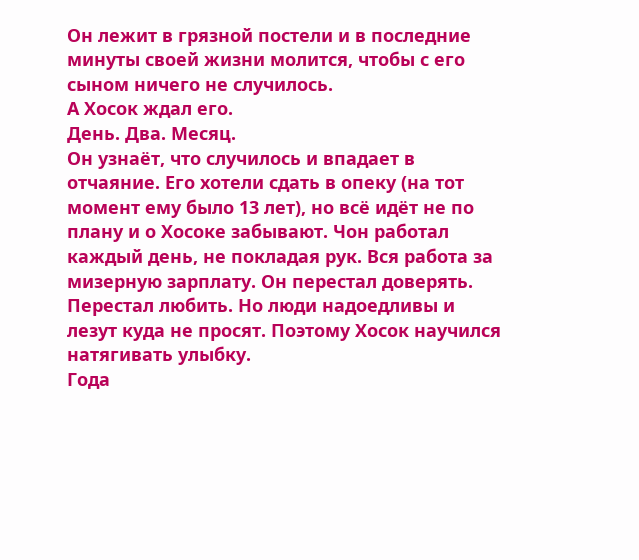Он лежит в грязной постели и в последние минуты своей жизни молится, чтобы с его сыном ничего не случилось.
А Хосок ждал его.
День. Два. Месяц.
Он узнаёт, что случилось и впадает в отчаяние. Его хотели сдать в опеку (на тот момент ему было 13 лет), но всё идёт не по плану и о Хосоке забывают. Чон работал каждый день, не покладая рук. Вся работа за мизерную зарплату. Он перестал доверять. Перестал любить. Но люди надоедливы и лезут куда не просят. Поэтому Хосок научился натягивать улыбку.
Года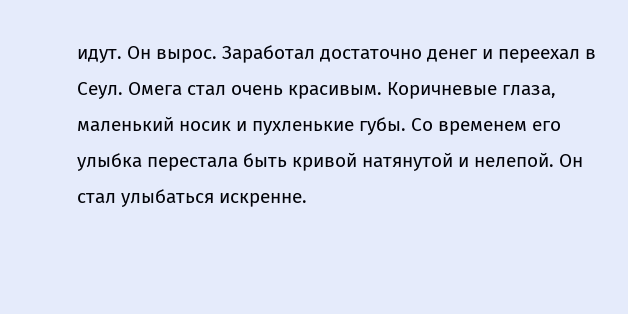идут. Он вырос. Заработал достаточно денег и переехал в Сеул. Омега стал очень красивым. Коричневые глаза, маленький носик и пухленькие губы. Со временем его улыбка перестала быть кривой натянутой и нелепой. Он стал улыбаться искренне.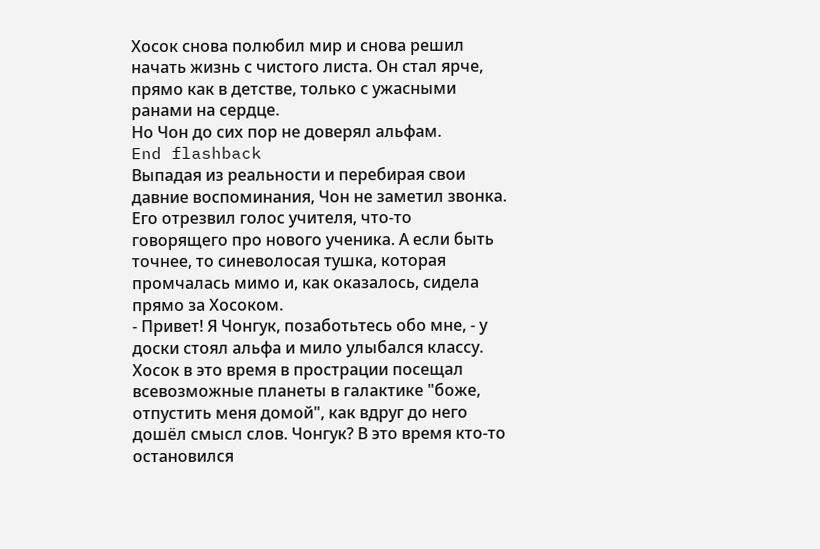Хосок снова полюбил мир и снова решил начать жизнь с чистого листа. Он стал ярче, прямо как в детстве, только с ужасными ранами на сердце.
Но Чон до сих пор не доверял альфам.
End flashback
Выпадая из реальности и перебирая свои давние воспоминания, Чон не заметил звонка. Его отрезвил голос учителя, что-то говорящего про нового ученика. А если быть точнее, то синеволосая тушка, которая промчалась мимо и, как оказалось, сидела прямо за Хосоком.
- Привет! Я Чонгук, позаботьтесь обо мне, - у доски стоял альфа и мило улыбался классу.
Хосок в это время в прострации посещал всевозможные планеты в галактике "боже, отпустить меня домой", как вдруг до него дошёл смысл слов. Чонгук? В это время кто-то остановился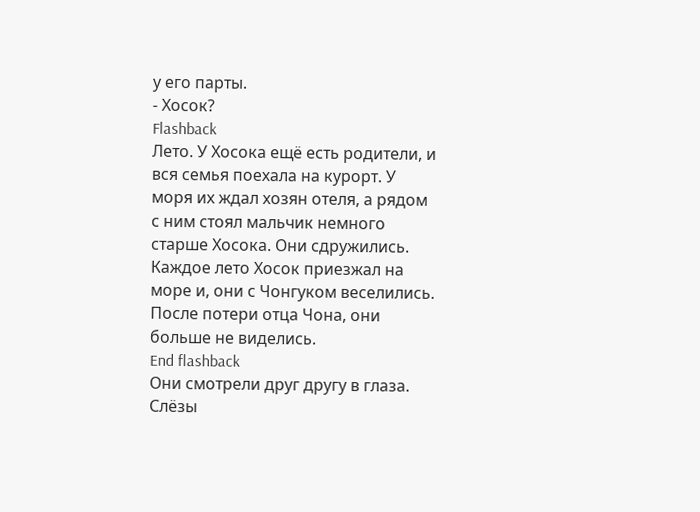у его парты.
- Хосок?
Flashback
Лето. У Хосока ещё есть родители, и вся семья поехала на курорт. У моря их ждал хозян отеля, а рядом с ним стоял мальчик немного старше Хосока. Они сдружились. Каждое лето Хосок приезжал на море и, они с Чонгуком веселились. После потери отца Чона, они больше не виделись.
End flashback
Они смотрели друг другу в глаза. Слёзы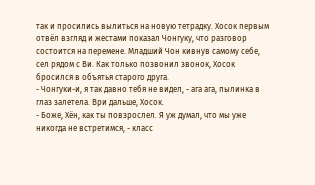так и просились вылиться на новую тетрадку. Хосок первым отвёл взгляд и жестами показал Чонгуку, что разговор состоится на перемене. Младший Чон кивнув самому себе, сел рядом с Ви. Как только позвонил звонок, Хосок бросился в объятья старого друга.
- Чонгуки-и, я так давно тебя не видел, - ага ага, пылинка в глаз залетела. Ври дальше, Хосок.
- Боже, Хён, как ты повзрослел. Я уж думал, что мы уже никогда не встретимся, - класс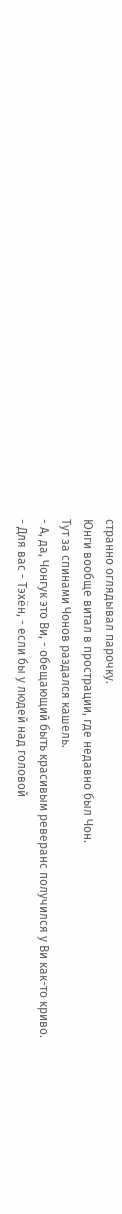странно оглядывал парочку.
Юнги вообще витал в прострации, где недавно был Чон.
Тут за спинами Чонов раздался кашель.
- А, да, Чонгук это Ви, - обещающий быть красивым реверанс получился у Ви как-то криво.
- Для вас - Тэхён, - если бы у людей над головой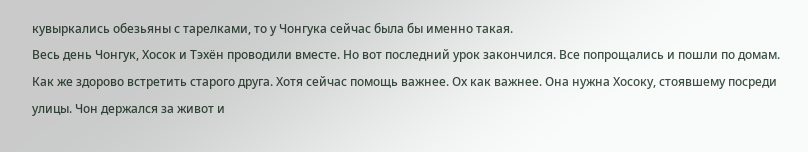кувыркались обезьяны с тарелками, то у Чонгука сейчас была бы именно такая.
Весь день Чонгук, Хосок и Тэхён проводили вместе. Но вот последний урок закончился. Все попрощались и пошли по домам.
Как же здорово встретить старого друга. Хотя сейчас помощь важнее. Ох как важнее. Она нужна Хосоку, стоявшему посреди улицы. Чон держался за живот и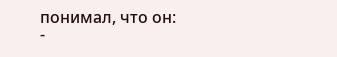понимал, что он:
-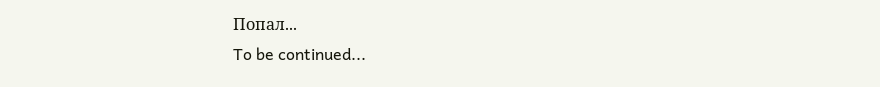Попал...
To be continued...